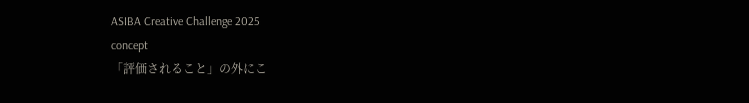ASIBA Creative Challenge 2025
concept
「評価されること」の外にこ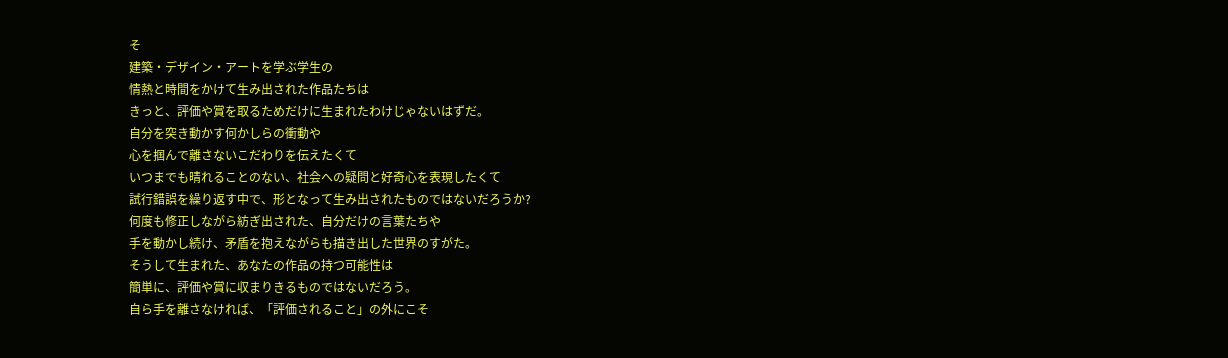そ
建築・デザイン・アートを学ぶ学生の
情熱と時間をかけて生み出された作品たちは
きっと、評価や賞を取るためだけに生まれたわけじゃないはずだ。
自分を突き動かす何かしらの衝動や
心を掴んで離さないこだわりを伝えたくて
いつまでも晴れることのない、社会への疑問と好奇心を表現したくて
試行錯誤を繰り返す中で、形となって生み出されたものではないだろうか?
何度も修正しながら紡ぎ出された、自分だけの言葉たちや
手を動かし続け、矛盾を抱えながらも描き出した世界のすがた。
そうして生まれた、あなたの作品の持つ可能性は
簡単に、評価や賞に収まりきるものではないだろう。
自ら手を離さなければ、「評価されること」の外にこそ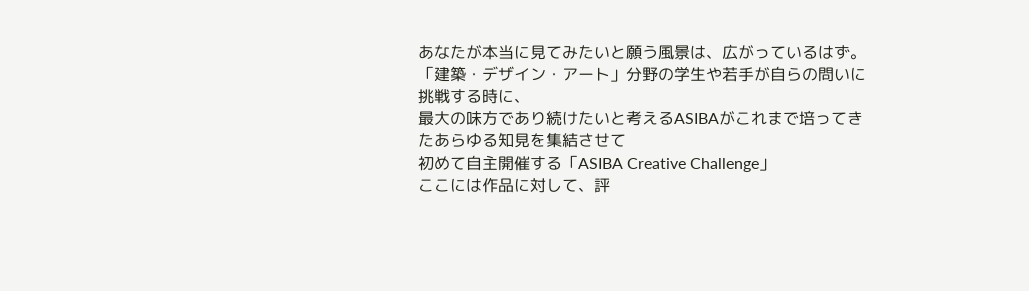あなたが本当に見てみたいと願う風景は、広がっているはず。
「建築・デザイン・アート」分野の学生や若手が自らの問いに挑戦する時に、
最大の味方であり続けたいと考えるASIBAがこれまで培ってきたあらゆる知見を集結させて
初めて自主開催する「ASIBA Creative Challenge」
ここには作品に対して、評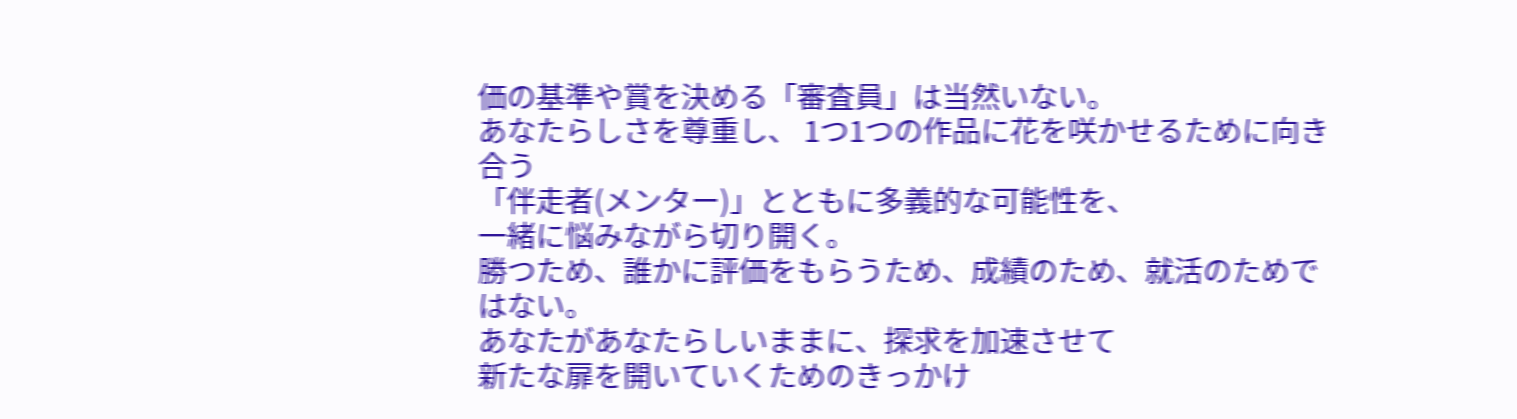価の基準や賞を決める「審査員」は当然いない。
あなたらしさを尊重し、 1つ1つの作品に花を咲かせるために向き合う
「伴走者(メンター)」とともに多義的な可能性を、
一緒に悩みながら切り開く。
勝つため、誰かに評価をもらうため、成績のため、就活のためではない。
あなたがあなたらしいままに、探求を加速させて
新たな扉を開いていくためのきっかけ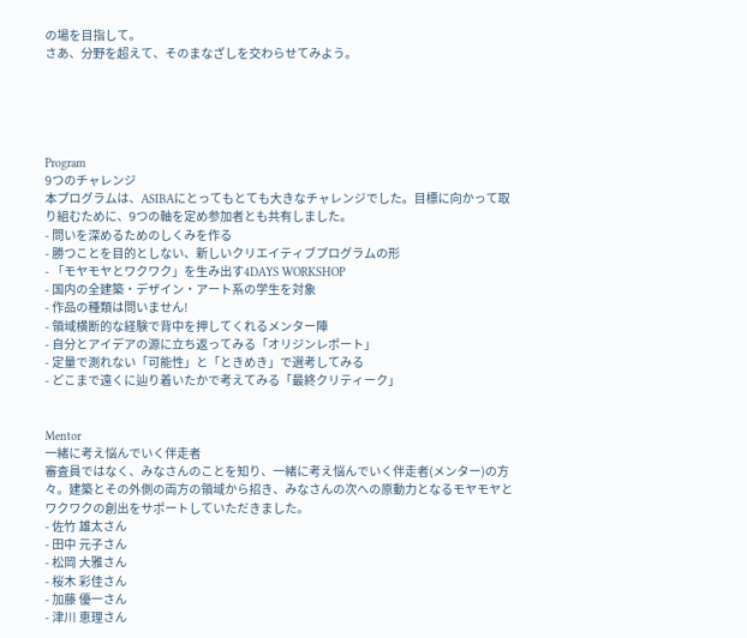の場を目指して。
さあ、分野を超えて、そのまなざしを交わらせてみよう。





Program
9つのチャレンジ
本プログラムは、ASIBAにとってもとても大きなチャレンジでした。目標に向かって取り組むために、9つの軸を定め参加者とも共有しました。
- 問いを深めるためのしくみを作る
- 勝つことを目的としない、新しいクリエイティブプログラムの形
- 「モヤモヤとワクワク」を生み出す4DAYS WORKSHOP
- 国内の全建築・デザイン・アート系の学生を対象
- 作品の種類は問いません!
- 領域横断的な経験で背中を押してくれるメンター陣
- 自分とアイデアの源に立ち返ってみる「オリジンレポート」
- 定量で測れない「可能性」と「ときめき」で選考してみる
- どこまで遠くに辿り着いたかで考えてみる「最終クリティーク」


Mentor
一緒に考え悩んでいく伴走者
審査員ではなく、みなさんのことを知り、一緒に考え悩んでいく伴走者(メンター)の方々。建築とその外側の両方の領域から招き、みなさんの次への原動力となるモヤモヤとワクワクの創出をサポートしていただきました。
- 佐竹 雄太さん
- 田中 元子さん
- 松岡 大雅さん
- 桜木 彩佳さん
- 加藤 優一さん
- 津川 恵理さん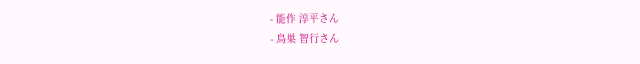- 能作 淳平さん
- 鳥巣 智行さん